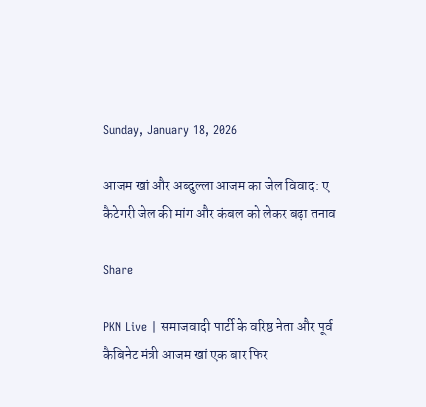Sunday, January 18, 2026

आजम खां और अब्दुल्ला आजम का जेल विवाद: ए कैटेगरी जेल की मांग और कंबल को लेकर बढ़ा तनाव

Share

PKN Live | समाजवादी पार्टी के वरिष्ठ नेता और पूर्व कैबिनेट मंत्री आजम खां एक बार फिर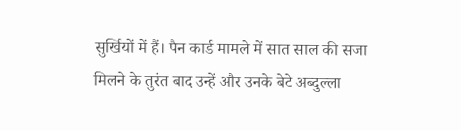सुर्खियों में हैं। पैन कार्ड मामले में सात साल की सजा मिलने के तुरंत बाद उन्हें और उनके बेटे अब्दुल्ला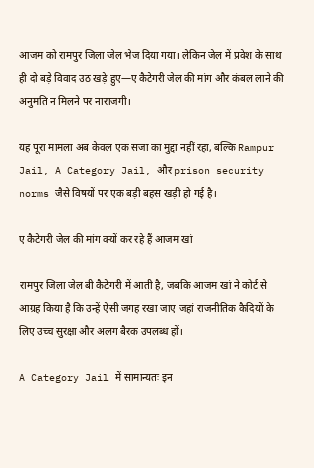आजम को रामपुर जिला जेल भेज दिया गया। लेकिन जेल में प्रवेश के साथ ही दो बड़े विवाद उठ खड़े हुए—ए कैटेगरी जेल की मांग और कंबल लाने की अनुमति न मिलने पर नाराजगी।

यह पूरा मामला अब केवल एक सजा का मुद्दा नहीं रहा, बल्कि Rampur Jail, A Category Jail, और prison security norms जैसे विषयों पर एक बड़ी बहस खड़ी हो गई है।

ए कैटेगरी जेल की मांग क्यों कर रहे हैं आजम खां

रामपुर जिला जेल बी कैटेगरी में आती है, जबकि आजम खां ने कोर्ट से आग्रह किया है कि उन्हें ऐसी जगह रखा जाए जहां राजनीतिक कैदियों के लिए उच्च सुरक्षा और अलग बैरक उपलब्ध हों।

A Category Jail में सामान्यतः इन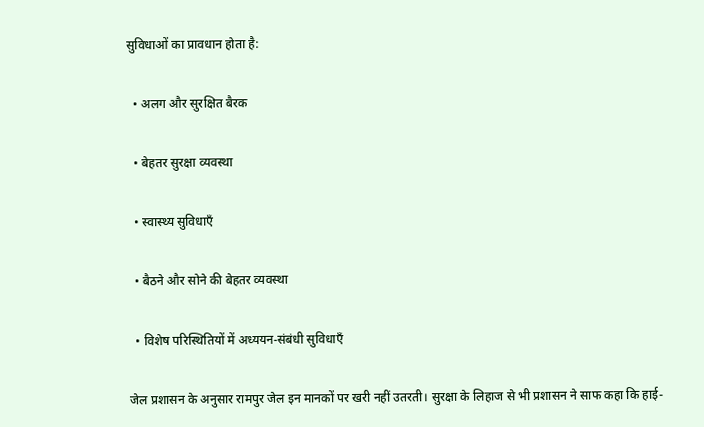सुविधाओं का प्रावधान होता है:

  • अलग और सुरक्षित बैरक

  • बेहतर सुरक्षा व्यवस्था

  • स्वास्थ्य सुविधाएँ

  • बैठने और सोने की बेहतर व्यवस्था

  • विशेष परिस्थितियों में अध्ययन-संबंधी सुविधाएँ

जेल प्रशासन के अनुसार रामपुर जेल इन मानकों पर खरी नहीं उतरती। सुरक्षा के लिहाज से भी प्रशासन ने साफ कहा कि हाई-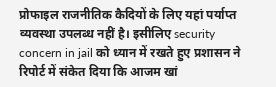प्रोफाइल राजनीतिक कैदियों के लिए यहां पर्याप्त व्यवस्था उपलब्ध नहीं है। इसीलिए security concern in jail को ध्यान में रखते हुए प्रशासन ने रिपोर्ट में संकेत दिया कि आजम खां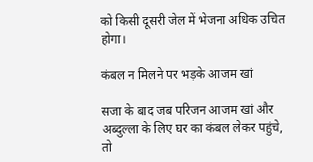को किसी दूसरी जेल में भेजना अधिक उचित होगा।

कंबल न मिलने पर भड़के आजम खां

सजा के बाद जब परिजन आजम खां और अब्दुल्ला के लिए घर का कंबल लेकर पहुंचे, तो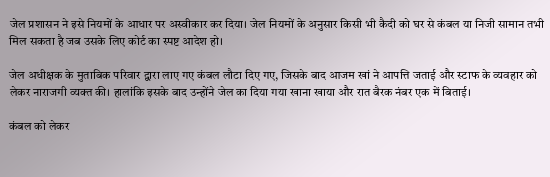जेल प्रशासन ने इसे नियमों के आधार पर अस्वीकार कर दिया। जेल नियमों के अनुसार किसी भी कैदी को घर से कंबल या निजी सामान तभी मिल सकता है जब उसके लिए कोर्ट का स्पष्ट आदेश हो।

जेल अधीक्षक के मुताबिक परिवार द्वारा लाए गए कंबल लौटा दिए गए, जिसके बाद आजम खां ने आपत्ति जताई और स्टाफ के व्यवहार को लेकर नाराजगी व्यक्त की। हालांकि इसके बाद उन्होंने जेल का दिया गया खाना खाया और रात बैरक नंबर एक में बिताई।

कंबल को लेकर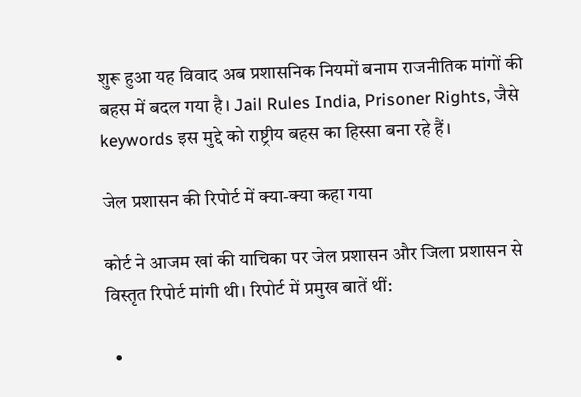शुरू हुआ यह विवाद अब प्रशासनिक नियमों बनाम राजनीतिक मांगों की बहस में बदल गया है। Jail Rules India, Prisoner Rights, जैसे keywords इस मुद्दे को राष्ट्रीय बहस का हिस्सा बना रहे हैं।

जेल प्रशासन की रिपोर्ट में क्या-क्या कहा गया

कोर्ट ने आजम खां की याचिका पर जेल प्रशासन और जिला प्रशासन से विस्तृत रिपोर्ट मांगी थी। रिपोर्ट में प्रमुख बातें थीं:

  •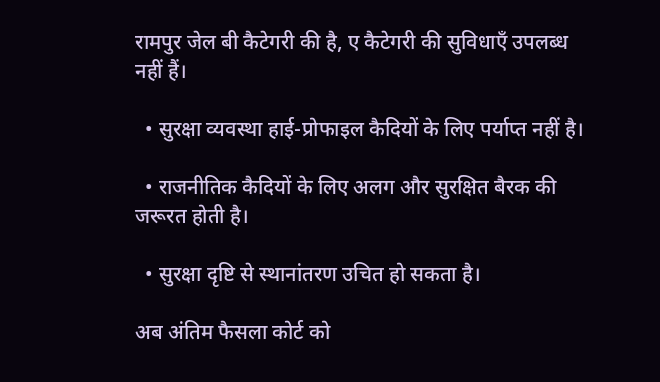रामपुर जेल बी कैटेगरी की है, ए कैटेगरी की सुविधाएँ उपलब्ध नहीं हैं।

  • सुरक्षा व्यवस्था हाई-प्रोफाइल कैदियों के लिए पर्याप्त नहीं है।

  • राजनीतिक कैदियों के लिए अलग और सुरक्षित बैरक की जरूरत होती है।

  • सुरक्षा दृष्टि से स्थानांतरण उचित हो सकता है।

अब अंतिम फैसला कोर्ट को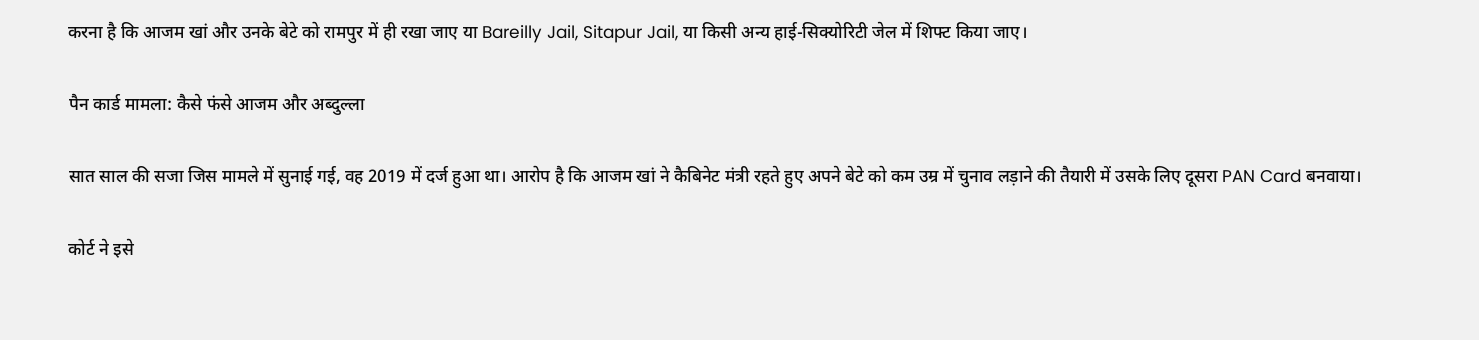करना है कि आजम खां और उनके बेटे को रामपुर में ही रखा जाए या Bareilly Jail, Sitapur Jail, या किसी अन्य हाई-सिक्योरिटी जेल में शिफ्ट किया जाए।

पैन कार्ड मामला: कैसे फंसे आजम और अब्दुल्ला

सात साल की सजा जिस मामले में सुनाई गई, वह 2019 में दर्ज हुआ था। आरोप है कि आजम खां ने कैबिनेट मंत्री रहते हुए अपने बेटे को कम उम्र में चुनाव लड़ाने की तैयारी में उसके लिए दूसरा PAN Card बनवाया।

कोर्ट ने इसे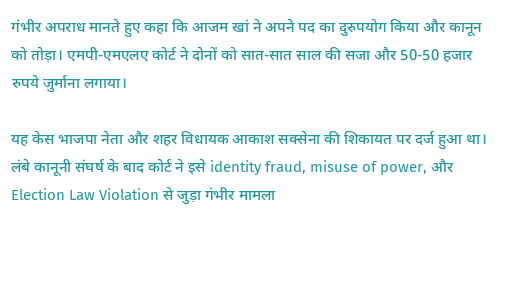गंभीर अपराध मानते हुए कहा कि आजम खां ने अपने पद का दुरुपयोग किया और कानून को तोड़ा। एमपी-एमएलए कोर्ट ने दोनों को सात-सात साल की सजा और 50-50 हजार रुपये जुर्माना लगाया।

यह केस भाजपा नेता और शहर विधायक आकाश सक्सेना की शिकायत पर दर्ज हुआ था। लंबे कानूनी संघर्ष के बाद कोर्ट ने इसे identity fraud, misuse of power, और Election Law Violation से जुड़ा गंभीर मामला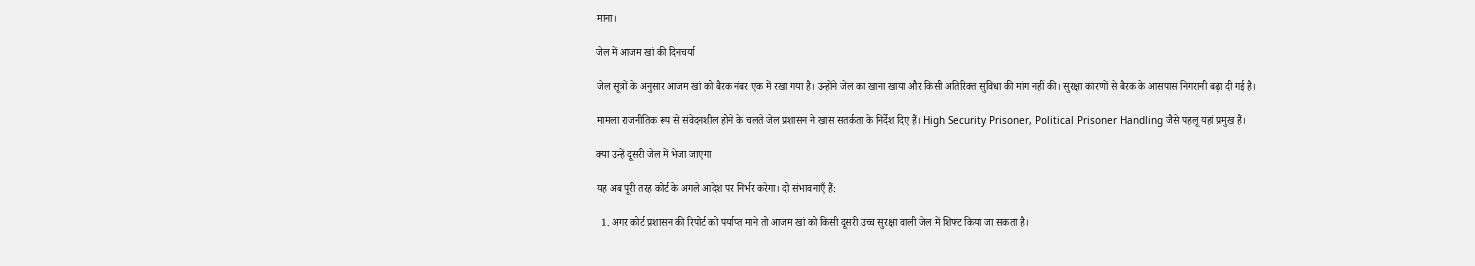माना।

जेल में आजम खां की दिनचर्या

जेल सूत्रों के अनुसार आजम खां को बैरक नंबर एक में रखा गया है। उन्होंने जेल का खाना खाया और किसी अतिरिक्त सुविधा की मांग नहीं की। सुरक्षा कारणों से बैरक के आसपास निगरानी बढ़ा दी गई है।

मामला राजनीतिक रूप से संवेदनशील होने के चलते जेल प्रशासन ने खास सतर्कता के निर्देश दिए हैं। High Security Prisoner, Political Prisoner Handling जैसे पहलू यहां प्रमुख हैं।

क्या उन्हें दूसरी जेल में भेजा जाएगा

यह अब पूरी तरह कोर्ट के अगले आदेश पर निर्भर करेगा। दो संभावनाएँ हैं:

  1. अगर कोर्ट प्रशासन की रिपोर्ट को पर्याप्त माने तो आजम खां को किसी दूसरी उच्च सुरक्षा वाली जेल में शिफ्ट किया जा सकता है।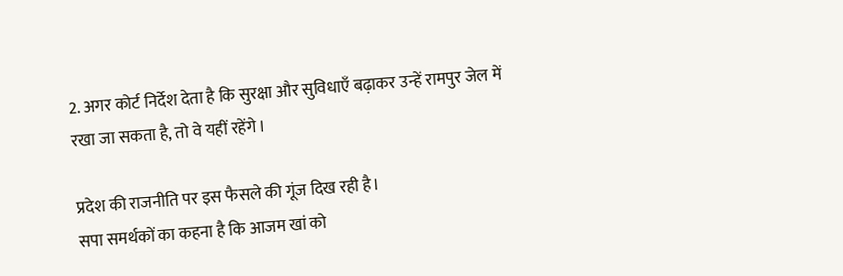2. अगर कोर्ट निर्देश देता है कि सुरक्षा और सुविधाएँ बढ़ाकर उन्हें रामपुर जेल में रखा जा सकता है, तो वे यहीं रहेंगे।

प्रदेश की राजनीति पर इस फैसले की गूंज दिख रही है।
सपा समर्थकों का कहना है कि आजम खां को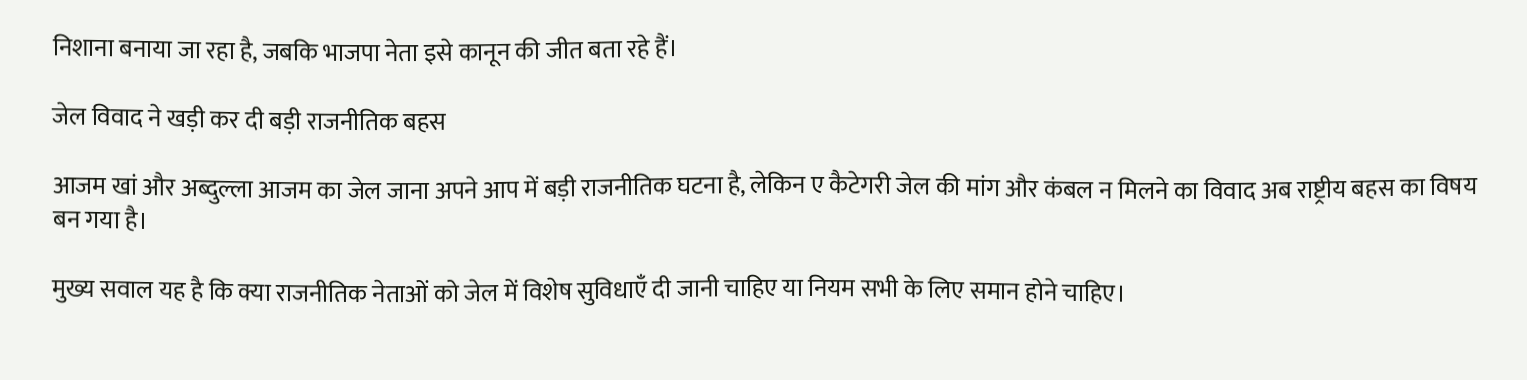निशाना बनाया जा रहा है, जबकि भाजपा नेता इसे कानून की जीत बता रहे हैं।

जेल विवाद ने खड़ी कर दी बड़ी राजनीतिक बहस

आजम खां और अब्दुल्ला आजम का जेल जाना अपने आप में बड़ी राजनीतिक घटना है, लेकिन ए कैटेगरी जेल की मांग और कंबल न मिलने का विवाद अब राष्ट्रीय बहस का विषय बन गया है।

मुख्य सवाल यह है कि क्या राजनीतिक नेताओं को जेल में विशेष सुविधाएँ दी जानी चाहिए या नियम सभी के लिए समान होने चाहिए।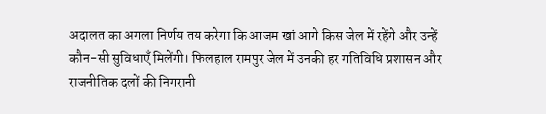अदालत का अगला निर्णय तय करेगा कि आजम खां आगे किस जेल में रहेंगे और उन्हें कौन-सी सुविधाएँ मिलेंगी। फिलहाल रामपुर जेल में उनकी हर गतिविधि प्रशासन और राजनीतिक दलों की निगरानी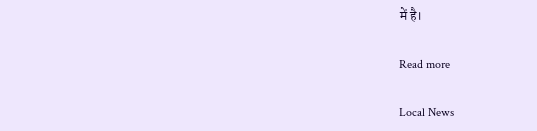में है।

Read more

Local News